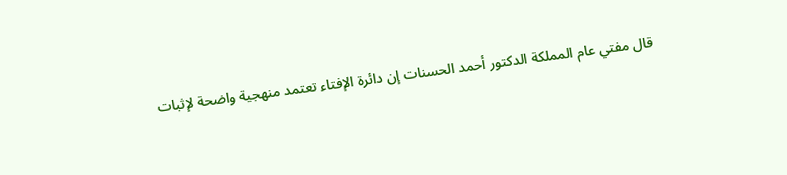قال مفتي عام المملكة الدكتور أحمد الحسنات إن دائرة الإفتاء تعتمد منهجية واضحة لإثبات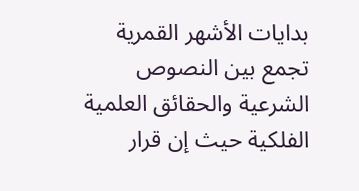بدايات الأشهر القمرية تجمع بين النصوص الشرعية والحقائق العلمية الفلكية حيث إن قرار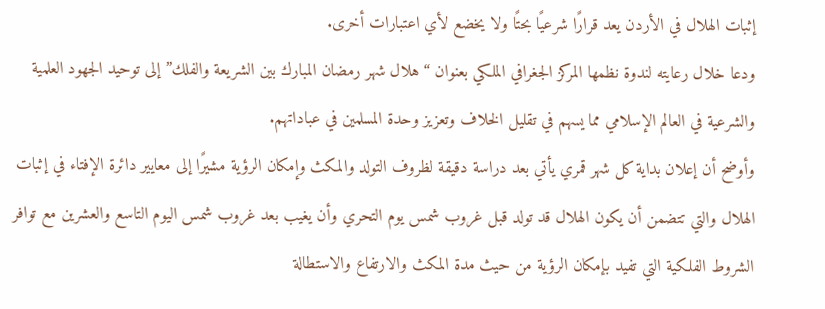إثبات الهلال في الأردن يعد قرارًا شرعيًا بحتًا ولا يخضع لأي اعتبارات أخرى.
ودعا خلال رعايته لندوة نظمها المركز الجغرافي الملكي بعنوان “هلال شهر رمضان المبارك بين الشريعة والفلك” إلى توحيد الجهود العلمية والشرعية في العالم الإسلامي مما يسهم في تقليل الخلاف وتعزيز وحدة المسلمين في عباداتهم.
وأوضح أن إعلان بداية كل شهر قمري يأتي بعد دراسة دقيقة لظروف التولد والمكث وإمكان الرؤية مشيرًا إلى معايير دائرة الإفتاء في إثبات الهلال والتي تتضمن أن يكون الهلال قد تولد قبل غروب شمس يوم التحري وأن يغيب بعد غروب شمس اليوم التاسع والعشرين مع توافر الشروط الفلكية التي تفيد بإمكان الرؤية من حيث مدة المكث والارتفاع والاستطالة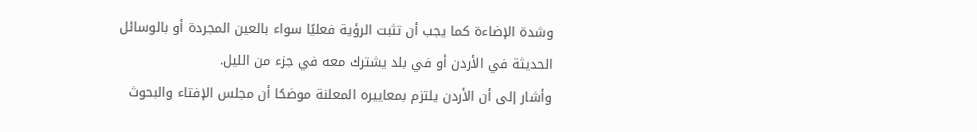وشدة الإضاءة كما يجب أن تثبت الرؤية فعليًا سواء بالعين المجردة أو بالوسائل الحديثة في الأردن أو في بلد يشترك معه في جزء من الليل.
وأشار إلى أن الأردن يلتزم بمعاييره المعلنة موضحًا أن مجلس الإفتاء والبحوث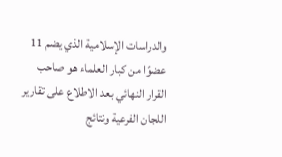والدراسات الإسلامية الذي يضم 11 عضوًا من كبار العلماء هو صاحب القرار النهائي بعد الاطلاع على تقارير اللجان الفرعية ونتائج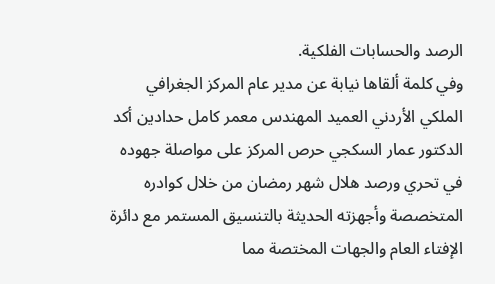الرصد والحسابات الفلكية.
وفي كلمة ألقاها نيابة عن مدير عام المركز الجغرافي الملكي الأردني العميد المهندس معمر كامل حدادين أكد الدكتور عمار السكجي حرص المركز على مواصلة جهوده في تحري ورصد هلال شهر رمضان من خلال كوادره المتخصصة وأجهزته الحديثة بالتنسيق المستمر مع دائرة الإفتاء العام والجهات المختصة مما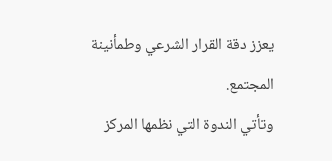يعزز دقة القرار الشرعي وطمأنينة المجتمع.
وتأتي الندوة التي نظمها المركز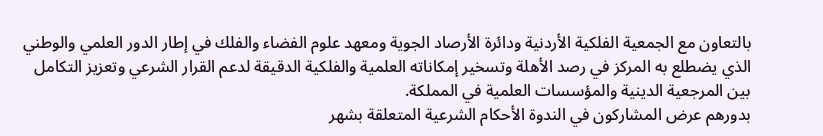بالتعاون مع الجمعية الفلكية الأردنية ودائرة الأرصاد الجوية ومعهد علوم الفضاء والفلك في إطار الدور العلمي والوطني الذي يضطلع به المركز في رصد الأهلة وتسخير إمكاناته العلمية والفلكية الدقيقة لدعم القرار الشرعي وتعزيز التكامل بين المرجعية الدينية والمؤسسات العلمية في المملكة.
بدورهم عرض المشاركون في الندوة الأحكام الشرعية المتعلقة بشهر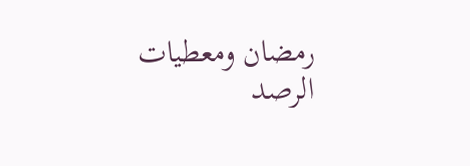رمضان ومعطيات الرصد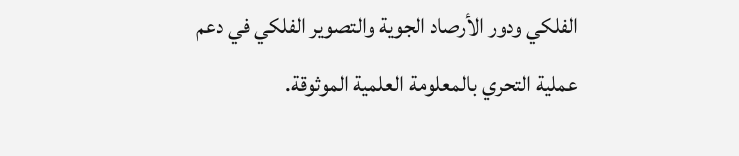الفلكي ودور الأرصاد الجوية والتصوير الفلكي في دعم عملية التحري بالمعلومة العلمية الموثوقة.